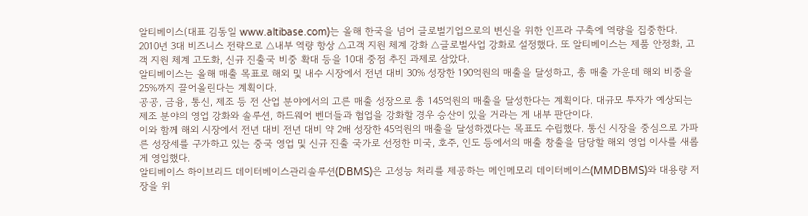알티베이스(대표 김동일 www.altibase.com)는 올해 한국을 넘어 글로벌기업으로의 변신을 위한 인프라 구축에 역량을 집중한다.
2010년 3대 비즈니스 전략으로 △내부 역량 항상 △고객 지원 체계 강화 △글로벌사업 강화로 설정했다. 또 알티베이스는 제품 안정화, 고객 지원 체계 고도화, 신규 진출국 비중 확대 등을 10대 중점 추진 과제로 삼았다.
알티베이스는 올해 매출 목표로 해외 및 내수 시장에서 전년 대비 30% 성장한 190억원의 매출을 달성하고, 총 매출 가운데 해외 비중을 25%까지 끌어올린다는 계획이다.
공공, 금융, 통신, 제조 등 전 산업 분야에서의 고른 매출 성장으로 총 145억원의 매출을 달성한다는 계획이다. 대규모 투자가 예상되는 제조 분야의 영업 강화와 솔루션, 하드웨어 벤더들과 협업을 강화할 경우 승산이 있을 거라는 게 내부 판단이다.
이와 함께 해외 시장에서 전년 대비 전년 대비 약 2배 성장한 45억원의 매출을 달성하겠다는 목표도 수립했다. 통신 시장을 중심으로 가파른 성장세를 구가하고 있는 중국 영업 및 신규 진출 국가로 선정한 미국, 호주, 인도 등에서의 매출 창출을 담당할 해외 영업 이사를 새롭게 영입했다.
알티베이스 하이브리드 데이터베이스관리솔루션(DBMS)은 고성능 처리를 제공하는 메인메모리 데이터베이스(MMDBMS)와 대용량 저장을 위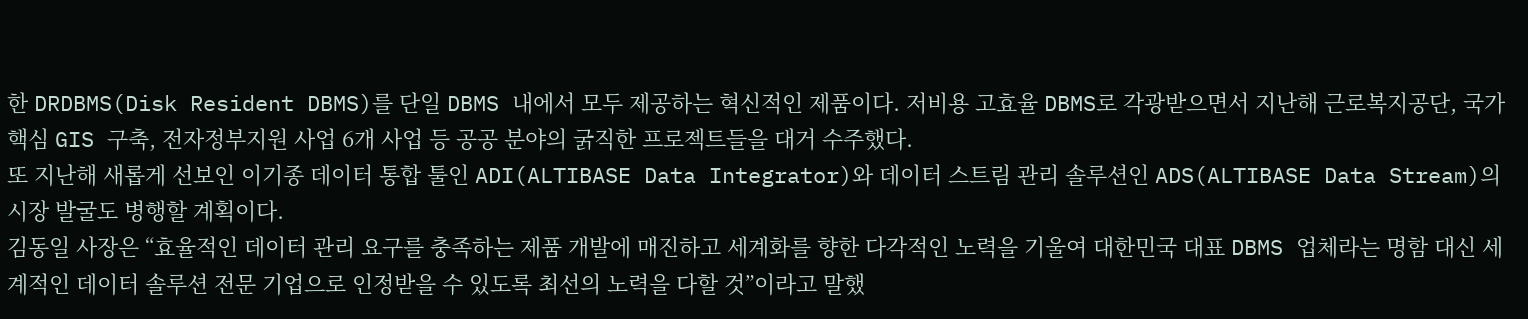한 DRDBMS(Disk Resident DBMS)를 단일 DBMS 내에서 모두 제공하는 혁신적인 제품이다. 저비용 고효율 DBMS로 각광받으면서 지난해 근로복지공단, 국가 핵심 GIS 구축, 전자정부지원 사업 6개 사업 등 공공 분야의 굵직한 프로젝트들을 대거 수주했다.
또 지난해 새롭게 선보인 이기종 데이터 통합 툴인 ADI(ALTIBASE Data Integrator)와 데이터 스트림 관리 솔루션인 ADS(ALTIBASE Data Stream)의 시장 발굴도 병행할 계획이다.
김동일 사장은 “효율적인 데이터 관리 요구를 충족하는 제품 개발에 매진하고 세계화를 향한 다각적인 노력을 기울여 대한민국 대표 DBMS 업체라는 명함 대신 세계적인 데이터 솔루션 전문 기업으로 인정받을 수 있도록 최선의 노력을 다할 것”이라고 말했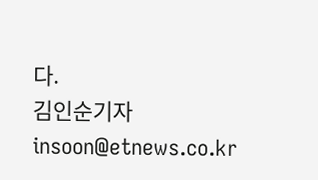다.
김인순기자 insoon@etnews.co.kr